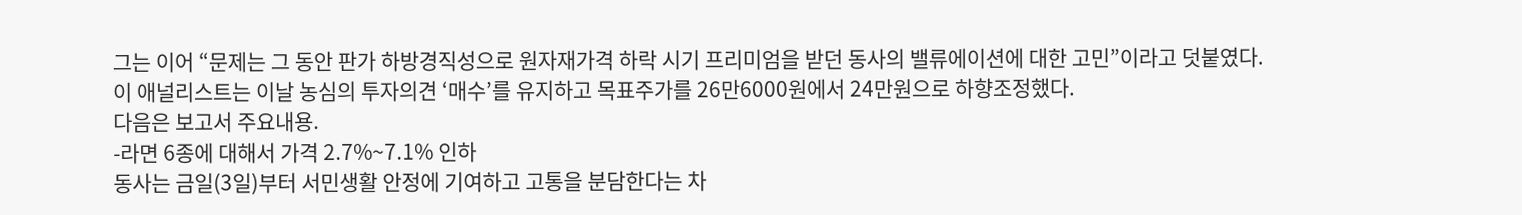그는 이어 “문제는 그 동안 판가 하방경직성으로 원자재가격 하락 시기 프리미엄을 받던 동사의 밸류에이션에 대한 고민”이라고 덧붙였다.
이 애널리스트는 이날 농심의 투자의견 ‘매수’를 유지하고 목표주가를 26만6000원에서 24만원으로 하향조정했다.
다음은 보고서 주요내용.
-라면 6종에 대해서 가격 2.7%~7.1% 인하
동사는 금일(3일)부터 서민생활 안정에 기여하고 고통을 분담한다는 차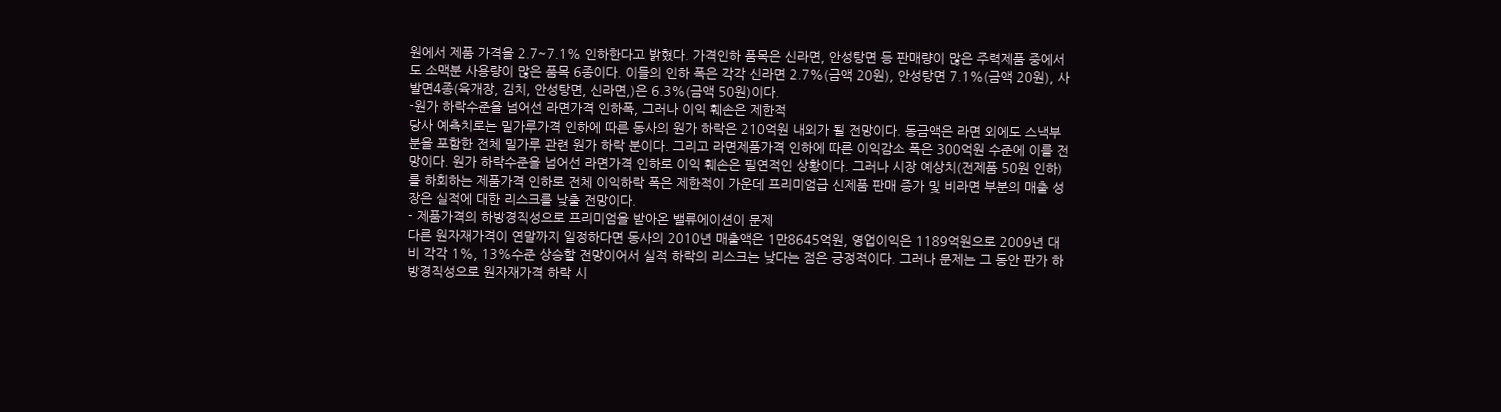원에서 제품 가격을 2.7~7.1% 인하한다고 밝혔다. 가격인하 품목은 신라면, 안성탕면 등 판매량이 많은 주력제품 중에서도 소맥분 사용량이 많은 품목 6종이다. 이들의 인하 폭은 각각 신라면 2.7%(금액 20원), 안성탕면 7.1%(금액 20원), 사발면4종(육개장, 김치, 안성탕면, 신라면,)은 6.3%(금액 50원)이다.
-원가 하락수준을 넘어선 라면가격 인하폭, 그러나 이익 훼손은 제한적
당사 예측치로는 밀가루가격 인하에 따른 동사의 원가 하락은 210억원 내외가 될 전망이다. 동금액은 라면 외에도 스낵부분을 포함한 전체 밀가루 관련 원가 하락 분이다. 그리고 라면제품가격 인하에 따른 이익감소 폭은 300억원 수준에 이를 전망이다. 원가 하락수준을 넘어선 라면가격 인하로 이익 훼손은 필연적인 상황이다. 그러나 시장 예상치(전제품 50원 인하)를 하회하는 제품가격 인하로 전체 이익하락 폭은 제한적이 가운데 프리미엄급 신제품 판매 증가 및 비라면 부분의 매출 성장은 실적에 대한 리스크를 낮출 전망이다.
- 제품가격의 하방경직성으로 프리미엄을 받아온 밸류에이션이 문제
다른 원자재가격이 연말까지 일정하다면 동사의 2010년 매출액은 1만8645억원, 영업이익은 1189억원으로 2009년 대비 각각 1%, 13%수준 상승할 전망이어서 실적 하락의 리스크는 낮다는 점은 긍정적이다. 그러나 문제는 그 동안 판가 하방경직성으로 원자재가격 하락 시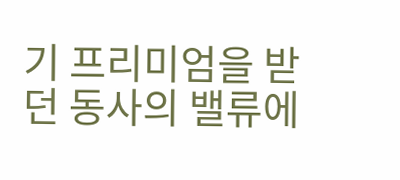기 프리미엄을 받던 동사의 밸류에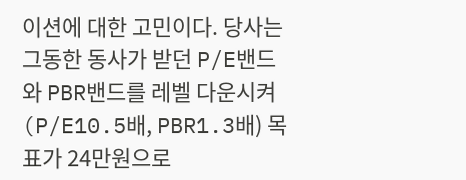이션에 대한 고민이다. 당사는 그동한 동사가 받던 P/E밴드와 PBR밴드를 레벨 다운시켜(P/E10.5배, PBR1.3배) 목표가 24만원으로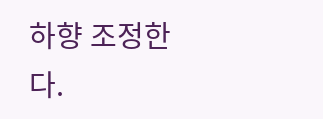하향 조정한다.